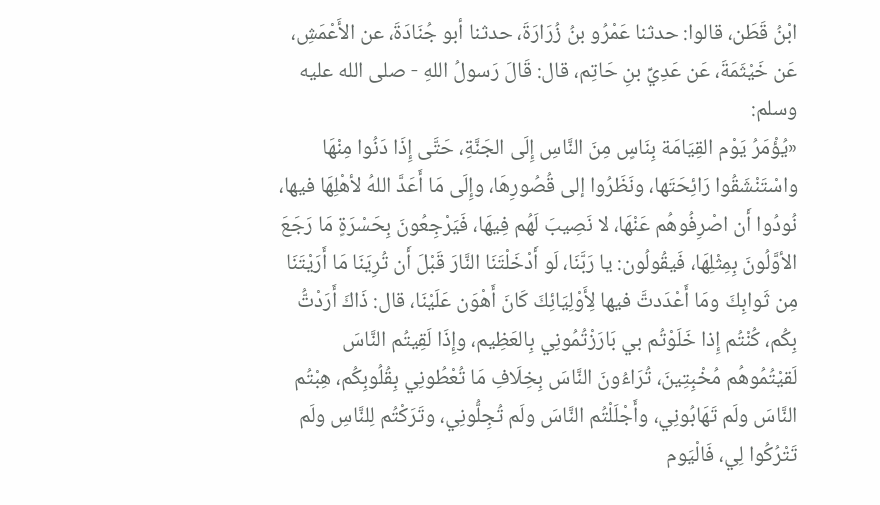ابْنُ قَطَن، قالوا: حدثنا عَمْرُو بنُ زُرَارَةَ، حدثنا أبو جُنَادَةَ، عن الأَعْمَشِ، عَن خَيْثَمَةَ، عَن عَدِيِّ بنِ حَاتِم، قال: قَالَ رَسولُ اللهِ - صلى الله عليه وسلم:
«يُؤْمَرُ يَوْم القِيَامَة بِنَاسٍ مِنَ النَّاسِ إِلَى الجَنَّةِ، حَتَّى إِذَا دَنُوا مِنْهَا واسْتَنْشَقُوا رَائِحَتَها، ونَظَرُوا إلى قُصُورِهَا، وإِلَى مَا أَعَدَّ اللهُ لأهْلِهَا فيها، نُودُوا أَن اصْرِفُوهُم عَنْهَا، لا نَصِيبَ لَهُم فِيهَا، فَيَرْجِعُونَ بِحَسْرَةٍ مَا رَجَعَ الأوَّلُونَ بِمِثْلِهَا، فَيقُولُون: يا رَبَّنَا، لَو أَدْخَلْتَنَا النَّارَ قَبْلَ أَن تُرِيَنَا مَا أَرَيْتَنَا مِن ثَوابِكَ ومَا أَعْدَدتَّ فيها لِأَوْلِيَائِكَ كَانَ أَهْوَن عَلَيْنَا، قال: ذَاكَ أَرَدْتُّ بِكُم، كُنْتُم إِذا خَلَوْتُم بي بَارَزْتُمُونِي بِالعَظِيم، وإِذَا لَقِيتُم النَّاسَ لَقيْتُمُوهُم مُخْبِتِينَ، تُرَاءُونَ النَّاسَ بِخِلَافِ مَا تُعْطُونِي بِقُلُوبِكُم، هِبْتُم النَّاسَ ولَم تَهَابُونِي، وأَجْلَلْتُم النَّاسَ ولَم تُجِلُّونِي، وتَرَكْتُم لِلنَّاسِ ولَم تَتْرُكُوا لِي، فَالْيَوم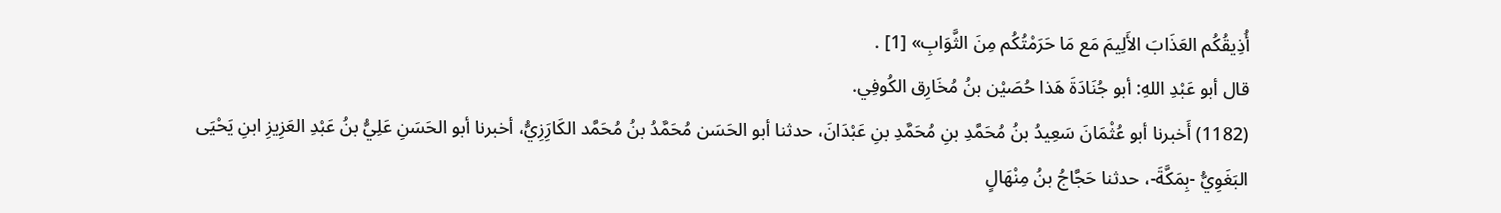أُذِيقُكُم العَذَابَ الأَلِيمَ مَع مَا حَرَمْتُكُم مِنَ الثَّوَابِ» [1] .
قال أبو عَبْدِ اللهِ: أبو جُنَادَةَ هَذا حُصَيْن بنُ مُخَارِق الكُوفِي.
(1182) أَخبرنا أبو عُثْمَانَ سَعِيدُ بنُ مُحَمَّدِ بنِ مُحَمَّدِ بنِ عَبْدَانَ، حدثنا أبو الحَسَن مُحَمَّدُ بنُ مُحَمَّد الكَارَِزِيُّ، أخبرنا أبو الحَسَنِ عَلِيُّ بنُ عَبْدِ العَزِيزِ ابنِ يَحْيَى البَغَوِيُّ -بِمَكَّةَ-، حدثنا حَجَّاجُ بنُ مِنْهَالٍ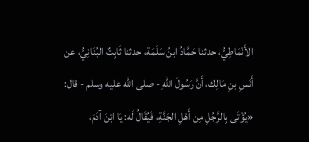الأَنْمَاطِيُّ، حدثنا حَمَّادُ ابنُ سَلَمَة، حدثنا ثَابِتٌ البُنَانِيُّ، عن أَنَسِ بنِ مَالِك، أَنَّ رَسُولَ اللهِ - صلى الله عليه وسلم - قال:
«يُؤْتَى بِالرَّجُلِ مِن أَهْلِ الجَنَّةِ، فَيُقَالُ لَه: يَا ابْنَ آدَمَ،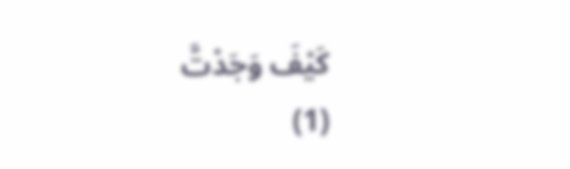كَيْفَ وَجَدْتَّ
(1)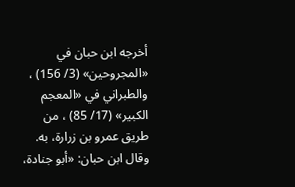أخرجه ابن حبان في «المجروحين» (3/ 156) ، والطبراني في «المعجم الكبير» (17/ 85) ، من طريق عمرو بن زرارة، به. وقال ابن حبان: «أبو جنادة،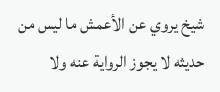شيخ يروي عن الأعمش ما ليس من حديثه لا يجوز الرواية عنه ولا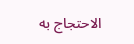الاحتجاج به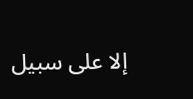إلا على سبيل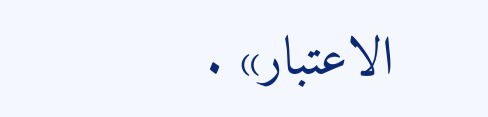الاعتبار» .